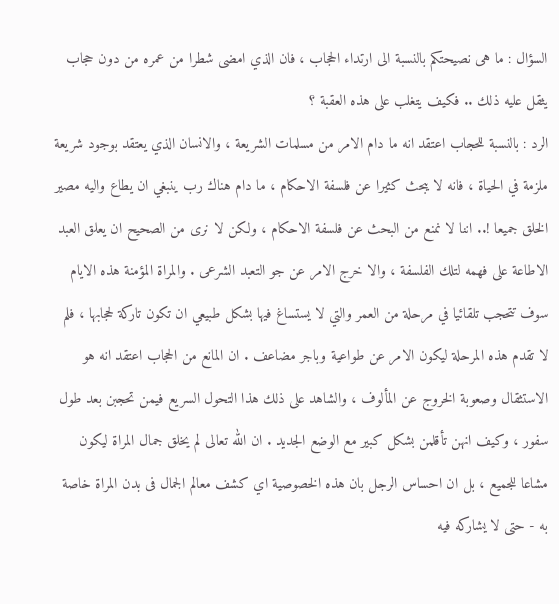السؤال : ما هى نصيحتكم بالنسبة الى ارتداء الحجاب ، فان الذي امضى شطرا من عمره من دون حجاب يثقل عليه ذلك .. فكيف يتغلب على هذه العقبة ؟
الرد : بالنسبة للحجاب اعتقد انه ما دام الامر من مسلمات الشريعة ، والانسان الذي يعتقد بوجود شريعة ملزمة في الحياة ، فانه لا يبحث كثيرا عن فلسفة الاحكام ، ما دام هناك رب ينبغي ان يطاع واليه مصير الخلق جميعا !.. اننا لا نمنع من البحث عن فلسفة الاحكام ، ولكن لا نرى من الصحيح ان يعلق العبد الاطاعة على فهمه لتلك الفلسفة ، والا خرج الامر عن جو التعبد الشرعى . والمراة المؤمنة هذه الايام سوف تتحجب تلقائيا في مرحلة من العمر والتي لا يستساغ فيها بشكل طبيعي ان تكون تاركة لحجابها ، فلم لا تقدم هذه المرحلة ليكون الامر عن طواعية وباجر مضاعف . ان المانع من الحجاب اعتقد انه هو الاستثقال وصعوبة الخروج عن المألوف ، والشاهد على ذلك هذا التحول السريع فيمن تحجبن بعد طول سفور ، وكيف انهن تأقلمن بشكل كبير مع الوضع الجديد . ان الله تعالى لم يخلق جمال المراة ليكون مشاعا للجميع ، بل ان احساس الرجل بان هذه الخصوصية اي كشف معالم الجمال فى بدن المراة خاصة به - حتى لا يشاركه فيه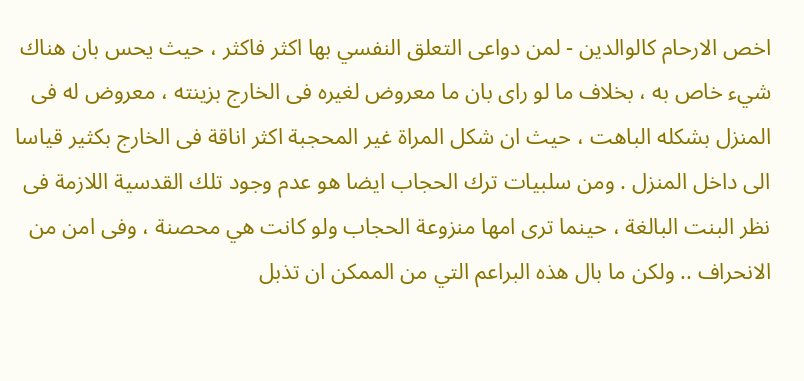اخص الارحام كالوالدين - لمن دواعى التعلق النفسي بها اكثر فاكثر ، حيث يحس بان هناك شيء خاص به ، بخلاف ما لو راى بان ما معروض لغيره فى الخارج بزينته ، معروض له فى المنزل بشكله الباهت ، حيث ان شكل المراة غير المحجبة اكثر اناقة فى الخارج بكثير قياسا الى داخل المنزل . ومن سلبيات ترك الحجاب ايضا هو عدم وجود تلك القدسية اللازمة فى نظر البنت البالغة ، حينما ترى امها منزوعة الحجاب ولو كانت هي محصنة ، وفى امن من الانحراف .. ولكن ما بال هذه البراعم التي من الممكن ان تذبل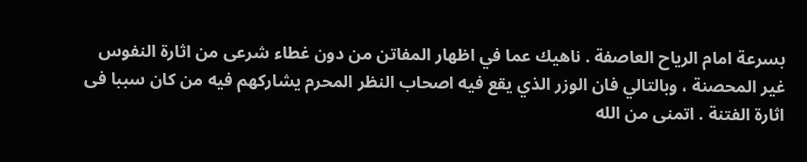بسرعة امام الرياح العاصفة . ناهيك عما في اظهار المفاتن من دون غطاء شرعى من اثارة النفوس غير المحصنة ، وبالتالي فان الوزر الذي يقع فيه اصحاب النظر المحرم يشاركهم فيه من كان سببا فى اثارة الفتنة . اتمنى من الله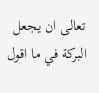تعالى ان يجعل البركة في ما اقول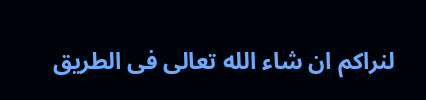لنراكم ان شاء الله تعالى فى الطريق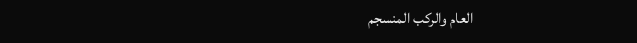العام والركب المنسجم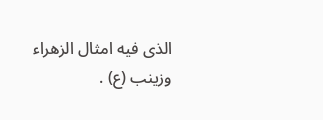الذى فيه امثال الزهراء وزينب (ع) .